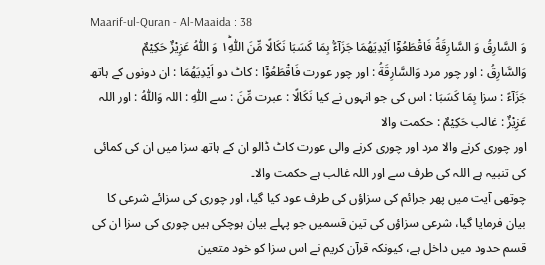Maarif-ul-Quran - Al-Maaida : 38
وَ السَّارِقُ وَ السَّارِقَةُ فَاقْطَعُوْۤا اَیْدِیَهُمَا جَزَآءًۢ بِمَا كَسَبَا نَكَالًا مِّنَ اللّٰهِ١ؕ وَ اللّٰهُ عَزِیْزٌ حَكِیْمٌ
وَالسَّارِقُ : اور چور مرد وَالسَّارِقَةُ : اور چور عورت فَاقْطَعُوْٓا : کاٹ دو اَيْدِيَهُمَا : ان دونوں کے ہاتھ جَزَآءً : سزا بِمَا كَسَبَا : اس کی جو انہوں نے کیا نَكَالًا : عبرت مِّنَ : سے اللّٰهِ : اللہ وَاللّٰهُ : اور اللہ عَزِيْزٌ : غالب حَكِيْمٌ : حکمت والا
اور چوری کرنے والا مرد اور چوری کرنے والی عورت کاٹ ڈالو ان کے ہاتھ سزا میں ان کی کمائی کی تنبیہ ہے اللہ کی طرف سے اور اللہ غالب ہے حکمت والا۔
چوتھی آیت میں پھر جرائم کی سزاؤں کی طرف عود کیا گیا، اور چوری کی سزائے شرعی کا بیان فرمایا گیا، شرعی سزاؤں کی تین قسمیں جو پہلے بیان ہوچکی ہیں چوری کی سزا ان کی قسم حدود میں داخل ہے، کیونکہ قرآن کریم نے اس سزا کو خود متعین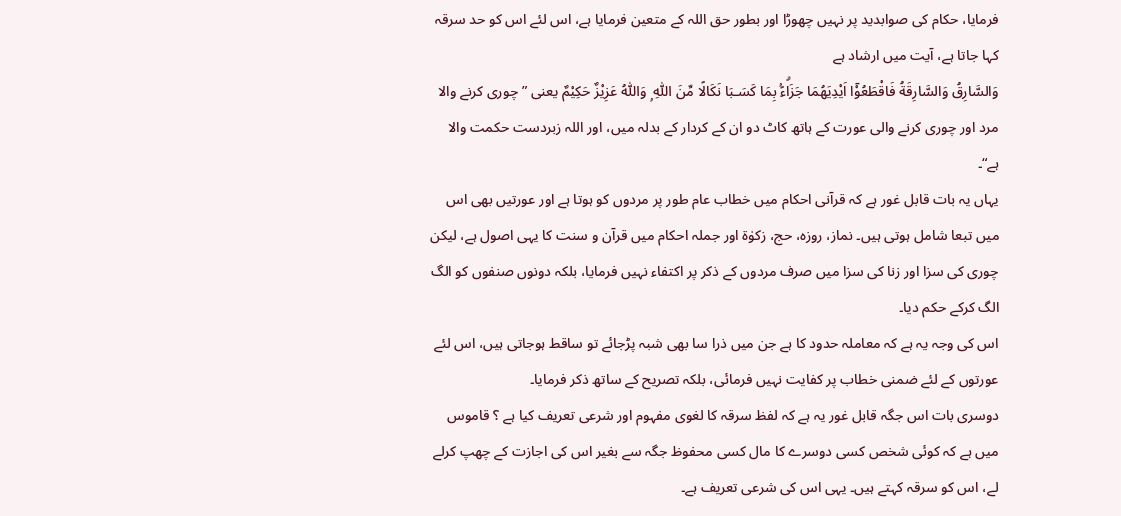فرمایا، حکام کی صوابدید پر نہیں چھوڑا اور بطور حق اللہ کے متعین فرمایا ہے، اس لئے اس کو حد سرقہ کہا جاتا ہے، آیت میں ارشاد ہے
وَالسَّارِقُ وَالسَّارِقَةُ فَاقْطَعُوْٓا اَيْدِيَهُمَا جَزَاۗءًۢ بِمَا كَسَـبَا نَكَالًا مِّنَ اللّٰهِ ۭ وَاللّٰهُ عَزِيْزٌ حَكِيْمٌ یعنی ”چوری کرنے والا مرد اور چوری کرنے والی عورت کے ہاتھ کاٹ دو ان کے کردار کے بدلہ میں، اور اللہ زبردست حکمت والا ہے“۔
یہاں یہ بات قابل غور ہے کہ قرآنی احکام میں خطاب عام طور پر مردوں کو ہوتا ہے اور عورتیں بھی اس میں تبعا شامل ہوتی ہیں۔ نماز، روزہ، حج، زکوٰة اور جملہ احکام میں قرآن و سنت کا یہی اصول ہے، لیکن چوری کی سزا اور زنا کی سزا میں صرف مردوں کے ذکر پر اکتفاء نہیں فرمایا، بلکہ دونوں صنفوں کو الگ الگ کرکے حکم دیا۔
اس کی وجہ یہ ہے کہ معاملہ حدود کا ہے جن میں ذرا سا بھی شبہ پڑجائے تو ساقط ہوجاتی ہیں، اس لئے عورتوں کے لئے ضمنی خطاب پر کفایت نہیں فرمائی، بلکہ تصریح کے ساتھ ذکر فرمایا۔
دوسری بات اس جگہ قابل غور یہ ہے کہ لفظ سرقہ کا لغوی مفہوم اور شرعی تعریف کیا ہے ؟ قاموس میں ہے کہ کوئی شخص کسی دوسرے کا مال کسی محفوظ جگہ سے بغیر اس کی اجازت کے چھپ کرلے لے، اس کو سرقہ کہتے ہیں۔ یہی اس کی شرعی تعریف ہے۔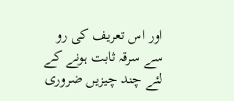اور اس تعریف کی رو سے سرقہ ثابت ہونے کے لئے چند چیزیں ضروری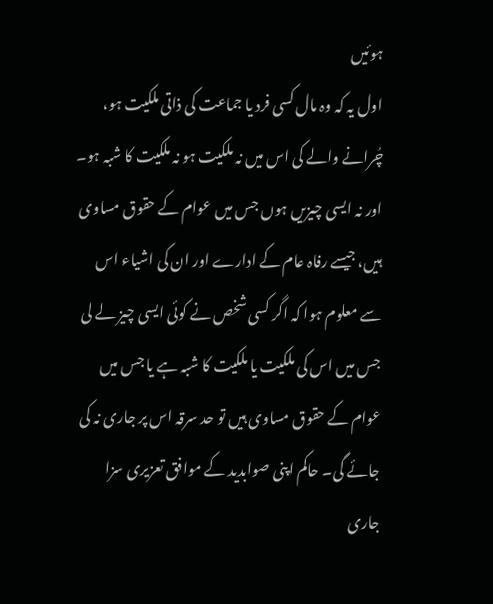ہوئیں
اول یہ کہ وہ مال کسی فرد یا جماعت کی ذاتی ملکیت ہو، چُرانے والے کی اس میں نہ ملکیت ہو نہ ملکیت کا شبہ ہو۔ اور نہ ایسی چیزیں ہوں جس میں عوام کے حقوق مساوی ہیں، جیسے رفاہ عام کے ادارے اور ان کی اشیاء اس سے معلوم ہوا کہ اگر کسی شخص نے کوئی ایسی چیز لے لی جس میں اس کی ملکیت یا ملکیت کا شبہ ہے یا جس میں عوام کے حقوق مساوی ہیں تو حد سرقہ اس پر جاری نہ کی جائے گی۔ حاکم اپنی صوابدید کے موافق تعزیری سزا جاری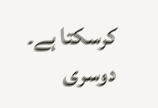کرسکتا ہے۔
دوسری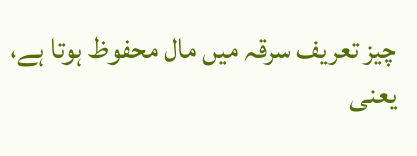چیز تعریف سرقہ میں مال محفوظ ہوتا ہے، یعنی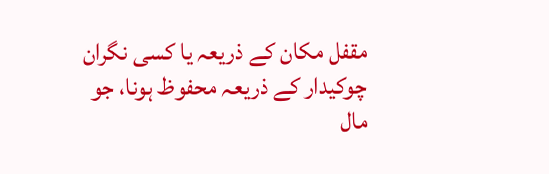مقفل مکان کے ذریعہ یا کسی نگران چوکیدار کے ذریعہ محفوظ ہونا، جو مال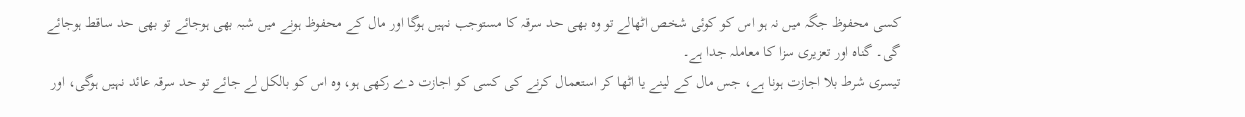کسی محفوظ جگہ میں نہ ہو اس کو کوئی شخص اٹھالے تو وہ بھی حد سرقہ کا مستوجب نہیں ہوگا اور مال کے محفوظ ہونے میں شبہ بھی ہوجائے تو بھی حد ساقط ہوجائے گی۔ گناہ اور تعزیری سزا کا معاملہ جدا ہے۔
تیسری شرط بلا اجازت ہونا ہے، جس مال کے لینے یا اٹھا کر استعمال کرنے کی کسی کو اجازت دے رکھی ہو، وہ اس کو بالکل لے جائے تو حد سرقہ عائد نہیں ہوگی، اور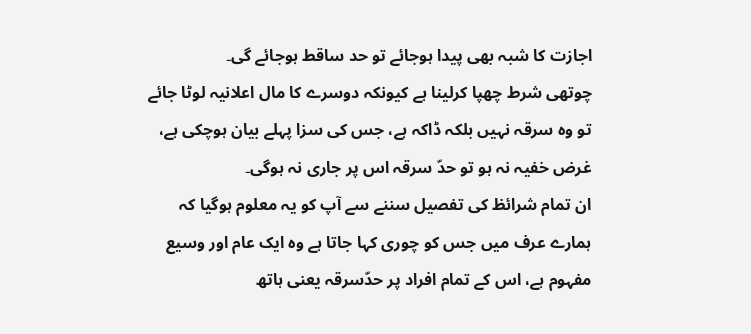اجازت کا شبہ بھی پیدا ہوجائے تو حد ساقط ہوجائے گی۔
چوتھی شرط چھپا کرلینا ہے کیونکہ دوسرے کا مال اعلانیہ لوٹا جائے تو وہ سرقہ نہیں بلکہ ڈاکہ ہے، جس کی سزا پہلے بیان ہوچکی ہے، غرض خفیہ نہ ہو تو حدّ سرقہ اس پر جاری نہ ہوگی۔
ان تمام شرائظ کی تفصیل سننے سے آپ کو یہ معلوم ہوگیا کہ ہمارے عرف میں جس کو چوری کہا جاتا ہے وہ ایک عام اور وسیع مفہوم ہے، اس کے تمام افراد پر حدّسرقہ یعنی ہاتھ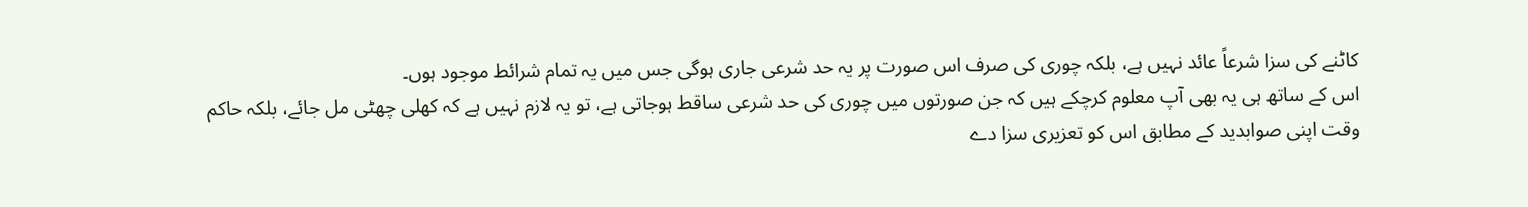کاٹنے کی سزا شرعاً عائد نہیں ہے، بلکہ چوری کی صرف اس صورت پر یہ حد شرعی جاری ہوگی جس میں یہ تمام شرائط موجود ہوں۔
اس کے ساتھ ہی یہ بھی آپ معلوم کرچکے ہیں کہ جن صورتوں میں چوری کی حد شرعی ساقط ہوجاتی ہے، تو یہ لازم نہیں ہے کہ کھلی چھٹی مل جائے، بلکہ حاکم وقت اپنی صوابدید کے مطابق اس کو تعزیری سزا دے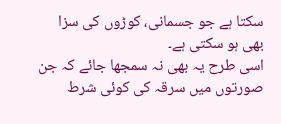سکتا ہے جو جسمانی، کوڑوں کی سزا بھی ہو سکتی ہے۔
اسی طرح یہ بھی نہ سمجھا جائے کہ جن صورتوں میں سرقہ کی کوئی شرط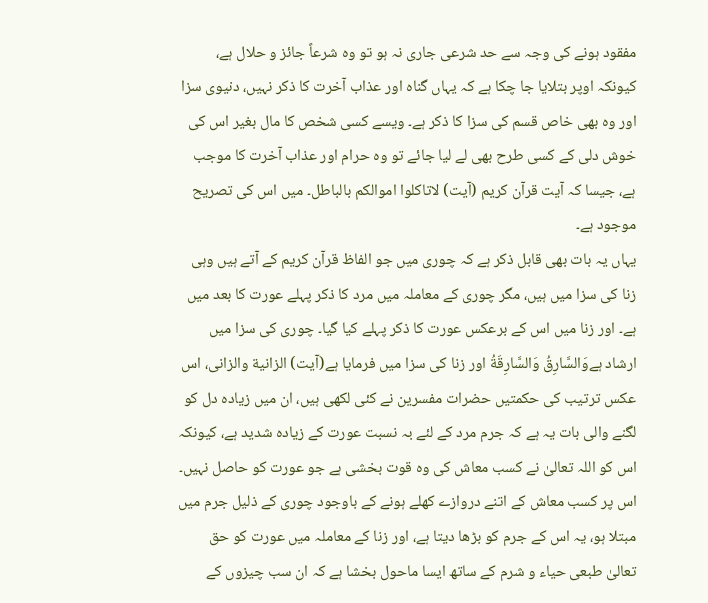مفقود ہونے کی وجہ سے حد شرعی جاری نہ ہو تو وہ شرعاً جائز و حلال ہے، کیونکہ اوپر بتلایا جا چکا ہے کہ یہاں گناہ اور عذاب آخرت کا ذکر نہیں، دنیوی سزا اور وہ بھی خاص قسم کی سزا کا ذکر ہے۔ ویسے کسی شخص کا مال بغیر اس کی خوش دلی کے کسی طرح بھی لے لیا جائے تو وہ حرام اور عذاب آخرت کا موجب ہے، جیسا کہ آیت قرآن کریم (آیت) لاتاکلوا اموالکم بالباطل۔ میں اس کی تصریح موجود ہے۔
یہاں یہ بات بھی قابل ذکر ہے کہ چوری میں جو الفاظ قرآن کریم کے آتے ہیں وہی زنا کی سزا میں ہیں، مگر چوری کے معاملہ میں مرد کا ذکر پہلے عورت کا بعد میں ہے۔ اور زنا میں اس کے برعکس عورت کا ذکر پہلے کیا گیا۔ چوری کی سزا میں ارشاد ہےوَالسَّارِقُ وَالسَّارِقَةُ اور زنا کی سزا میں فرمایا ہے(آیت) الزانیة والزانی، اس عکس ترتیب کی حکمتیں حضرات مفسرین نے کئی لکھی ہیں، ان میں زیادہ دل کو لگنے والی بات یہ ہے کہ جرم مرد کے لئے بہ نسبت عورت کے زیادہ شدید ہے، کیونکہ اس کو اللہ تعالیٰ نے کسب معاش کی وہ قوت بخشی ہے جو عورت کو حاصل نہیں۔ اس پر کسب معاش کے اتنے دروازے کھلے ہونے کے باوجود چوری کے ذلیل جرم میں مبتلا ہو، یہ اس کے جرم کو بڑھا دیتا ہے، اور زنا کے معاملہ میں عورت کو حق تعالیٰ طبعی حیاء و شرم کے ساتھ ایسا ماحول بخشا ہے کہ ان سب چیزوں کے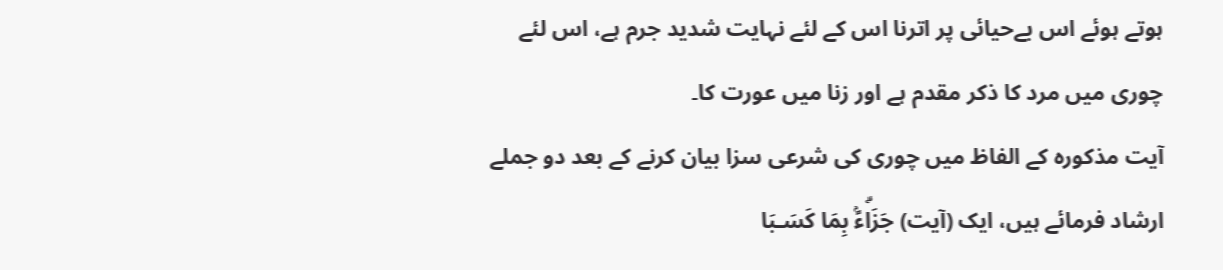ہوتے ہوئے اس بےحیائی پر اترنا اس کے لئے نہایت شدید جرم ہے، اس لئے چوری میں مرد کا ذکر مقدم ہے اور زنا میں عورت کا۔
آیت مذکورہ کے الفاظ میں چوری کی شرعی سزا بیان کرنے کے بعد دو جملے ارشاد فرمائے ہیں، ایک (آیت) جَزَاۗءًۢ بِمَا كَسَـبَا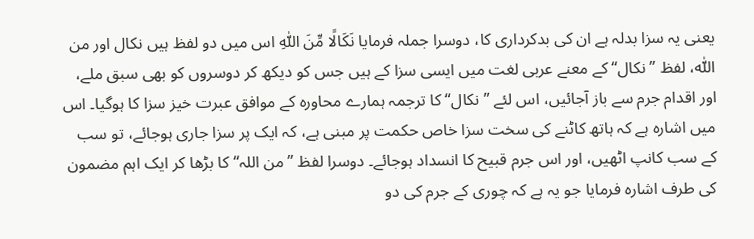یعنی یہ سزا بدلہ ہے ان کی بدکرداری کا، دوسرا جملہ فرمایا نَكَالًا مِّنَ اللّٰهِ اس میں دو لفظ ہیں نکال اور من اللّٰہ، لفظ ”نکال“ کے معنے عربی لغت میں ایسی سزا کے ہیں جس کو دیکھ کر دوسروں کو بھی سبق ملے، اور اقدام جرم سے باز آجائیں، اس لئے ”نکال“ کا ترجمہ ہمارے محاورہ کے موافق عبرت خیز سزا کا ہوگیا۔ اس میں اشارہ ہے کہ ہاتھ کاٹنے کی سخت سزا خاص حکمت پر مبنی ہے، کہ ایک پر سزا جاری ہوجائے، تو سب کے سب کانپ اٹھیں، اور اس جرم قبیح کا انسداد ہوجائے۔ دوسرا لفظ ”من اللہ“ کا بڑھا کر ایک اہم مضمون کی طرف اشارہ فرمایا جو یہ ہے کہ چوری کے جرم کی دو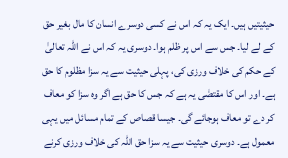حیثیتیں ہیں۔ ایک یہ کہ اس نے کسی دوسرے انسان کا مال بغیر حق کے لے لیا۔ جس سے اس پر ظلم ہوا۔ دوسری یہ کہ اس نے اللہ تعالیٰ کے حکم کی خلاف ورزی کی، پہلی حیثیت سے یہ سزا مظلوم کا حق ہے۔ اور اس کا مقتضٰی یہ ہے کہ جس کا حق ہے اگر وہ سزا کو معاف کر دے تو معاف ہوجائے گی۔ جیسا قصاص کے تمام مسائل میں یہی معمول ہے۔ دوسری حیثیت سے یہ سزا حق اللہ کی خلاف ورزی کرنے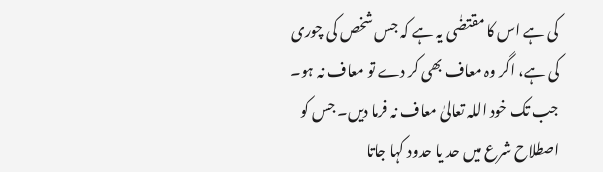کی ہے اس کا مقتضٰی یہ ہے کہ جس شخص کی چوری کی ہے، اگر وہ معاف بھی کر دے تو معاف نہ ہو۔ جب تک خود اللہ تعالیٰ معاف نہ فرما دیں۔ جس کو اصطلاح شرع میں حد یا حدود کہا جاتا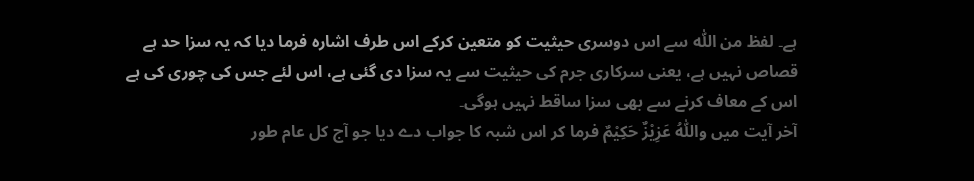ہے۔ لفظ من اللّٰہ سے اس دوسری حیثیت کو متعین کرکے اس طرف اشارہ فرما دیا کہ یہ سزا حد ہے قصاص نہیں ہے، یعنی سرکاری جرم کی حیثیت سے یہ سزا دی گئی ہے، اس لئے جس کی چوری کی ہے اس کے معاف کرنے سے بھی سزا ساقط نہیں ہوگی۔
آخر آیت میں واللّٰهُ عَزِيْزٌ حَكِيْمٌ فرما کر اس شبہ کا جواب دے دیا جو آج کل عام طور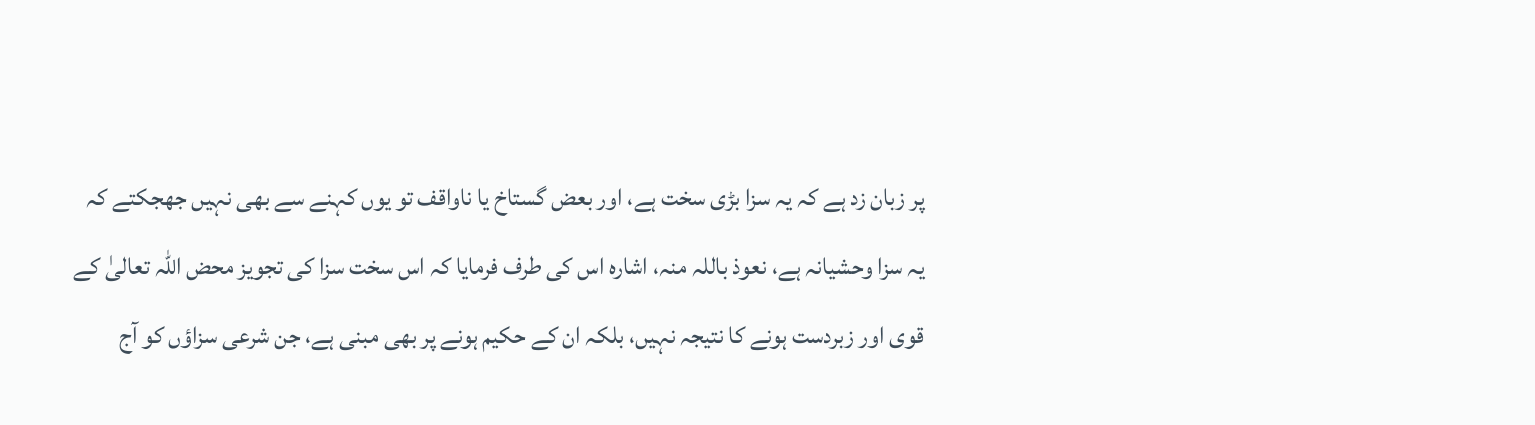پر زبان زد ہے کہ یہ سزا بڑی سخت ہے، اور بعض گستاخ یا ناواقف تو یوں کہنے سے بھی نہیں جھجکتے کہ یہ سزا وحشیانہ ہے، نعوذ باللہ منہ، اشارہ اس کی طرف فرمایا کہ اس سخت سزا کی تجویز محض اللہ تعالیٰ کے قوی اور زبردست ہونے کا نتیجہ نہیں، بلکہ ان کے حکیم ہونے پر بھی مبنی ہے، جن شرعی سزاؤں کو آج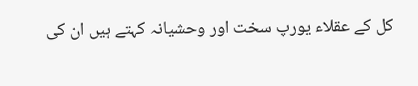کل کے عقلاء یورپ سخت اور وحشیانہ کہتے ہیں ان کی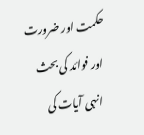حکمت اور ضرورت اور فوائد کی بحث انہی آیات کی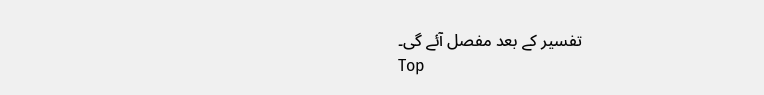تفسیر کے بعد مفصل آئے گی۔
Top